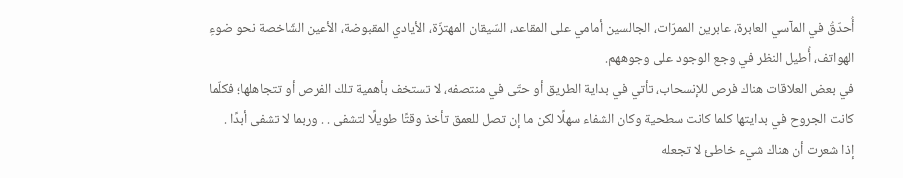أُحدّقُ في المآسي العابرة، عابرين الممرّات، الجالسين أمامي على المقاعد، السّيقان المهتزّة، الأيادي المقبوضة، الأعين الشّاخصة نحو ضوءِ الهواتف، أُطيل النظر في وجع الوجود على وجوههم.
في بعض العلاقات هناك فرص للإنسحاب، تأتي في بداية الطريق أو حتّى في منتصفه، لا تستخف بأهمية تلك الفرص أو تتجاهلها؛ فكلّما كانت الجروح في بدايتها كلما كانت سطحية وكان الشفاء سهلًا لكن ما إن تصل للعمق تأخذ وقتًا طويلًا لتشفى . . وربما لا تشفى أبدًا .
إذا شعرت أن هناك شيء خاطئ لا تجعله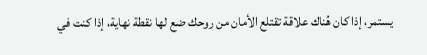يستمر، إذا كان هُناك علاقة تقتلع الأمان من روحك ضع لها نقطة نهاية، إذا كنت في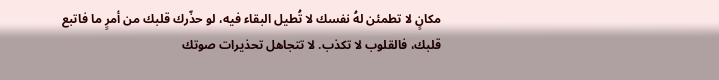مكانٍ لا تطمئن لهُ نفسك لا تُطيل البقاء فيه، لو حذّرك قلبك من أمرٍ ما فاتبع قلبك، فالقلوب لا تكذب. لا تتجاهل تحذيرات صوتك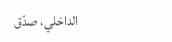الداخلي، صدّق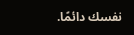نفسك دائمًا.